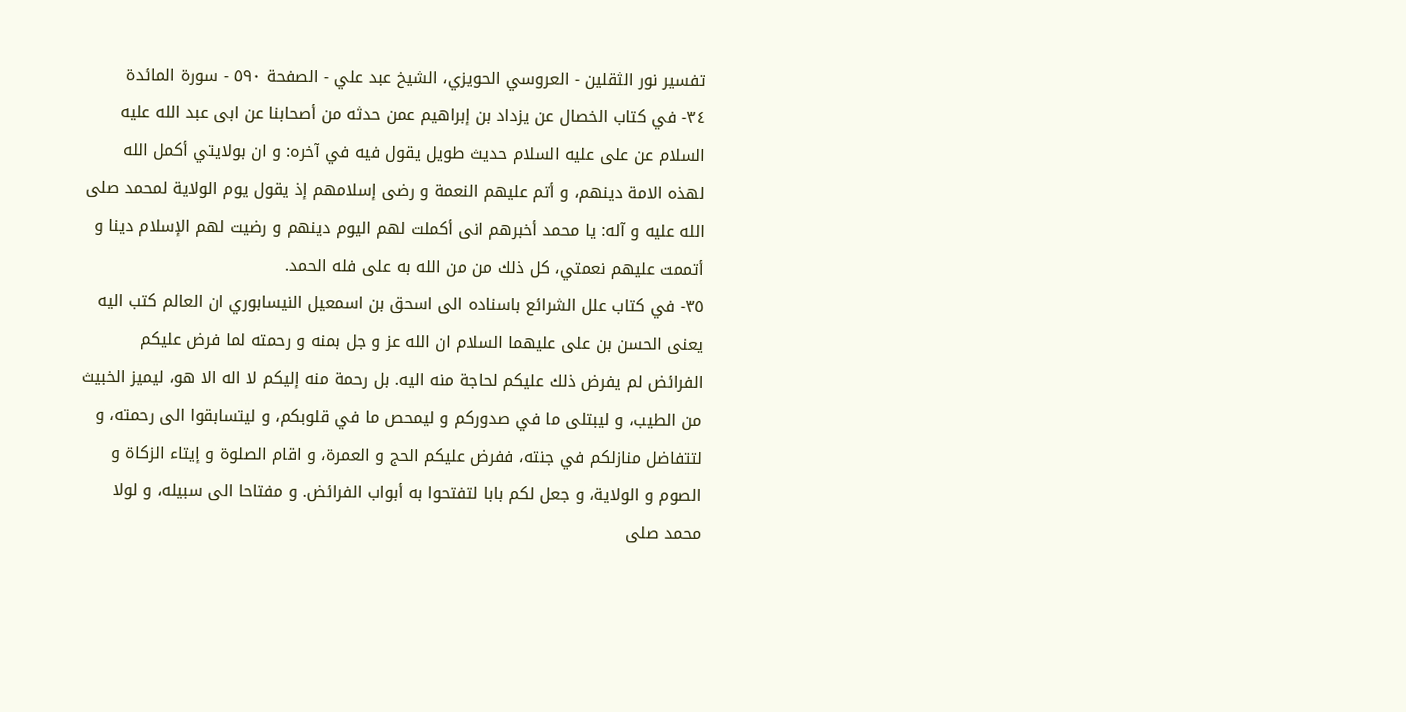تفسير نور الثقلين - العروسي الحويزي، الشيخ عبد علي - الصفحة ٥٩٠ - سورة المائدة
٣٤- في كتاب الخصال عن يزداد بن إبراهيم عمن حدثه من أصحابنا عن ابى عبد الله عليه السلام عن على عليه السلام حديث طويل يقول فيه في آخره: و ان بولايتي أكمل الله لهذه الامة دينهم، و أتم عليهم النعمة و رضى إسلامهم إذ يقول يوم الولاية لمحمد صلى الله عليه و آله: يا محمد أخبرهم انى أكملت لهم اليوم دينهم و رضيت لهم الإسلام دينا و أتممت عليهم نعمتي، كل ذلك من من الله به على فله الحمد.
٣٥- في كتاب علل الشرائع باسناده الى اسحق بن اسمعيل النيسابوري ان العالم كتب اليه يعنى الحسن بن على عليهما السلام ان الله عز و جل بمنه و رحمته لما فرض عليكم الفرائض لم يفرض ذلك عليكم لحاجة منه اليه. بل رحمة منه إليكم لا اله الا هو، ليميز الخبيث من الطيب، و ليبتلى ما في صدوركم و ليمحص ما في قلوبكم، و ليتسابقوا الى رحمته، و لتتفاضل منازلكم في جنته، ففرض عليكم الحج و العمرة، و اقام الصلوة و إيتاء الزكاة و الصوم و الولاية، و جعل لكم بابا لتفتحوا به أبواب الفرائض. و مفتاحا الى سبيله، و لولا محمد صلى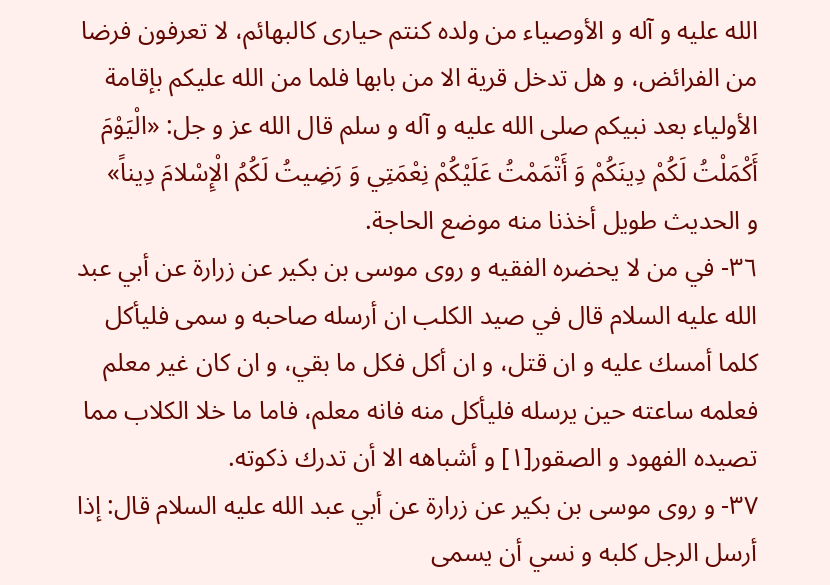الله عليه و آله و الأوصياء من ولده كنتم حيارى كالبهائم، لا تعرفون فرضا من الفرائض، و هل تدخل قرية الا من بابها فلما من الله عليكم بإقامة الأولياء بعد نبيكم صلى الله عليه و آله و سلم قال الله عز و جل: «الْيَوْمَ أَكْمَلْتُ لَكُمْ دِينَكُمْ وَ أَتْمَمْتُ عَلَيْكُمْ نِعْمَتِي وَ رَضِيتُ لَكُمُ الْإِسْلامَ دِيناً»
و الحديث طويل أخذنا منه موضع الحاجة.
٣٦- في من لا يحضره الفقيه و روى موسى بن بكير عن زرارة عن أبي عبد الله عليه السلام قال في صيد الكلب ان أرسله صاحبه و سمى فليأكل كلما أمسك عليه و ان قتل، و ان أكل فكل ما بقي، و ان كان غير معلم فعلمه ساعته حين يرسله فليأكل منه فانه معلم، فاما ما خلا الكلاب مما تصيده الفهود و الصقور[١] و أشباهه الا أن تدرك ذكوته.
٣٧- و روى موسى بن بكير عن زرارة عن أبي عبد الله عليه السلام قال: إذا أرسل الرجل كلبه و نسي أن يسمى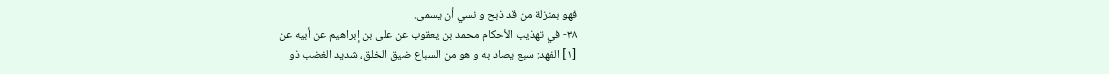فهو بمنزلة من قد ذبح و نسي أن يسمى.
٣٨- في تهذيب الأحكام محمد بن يعقوب عن على بن إبراهيم عن أبيه عن
[١] الفهد: سبع يصاد به و هو من السباع ضيق الخلق، شديد الغضب ذو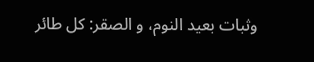وثبات بعيد النوم، و الصقر: كل طائر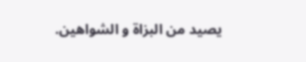يصيد من البزاة و الشواهين.